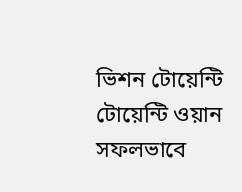ভিশন টোয়েন্টি টোয়েন্টি ওয়ান সফলভাবে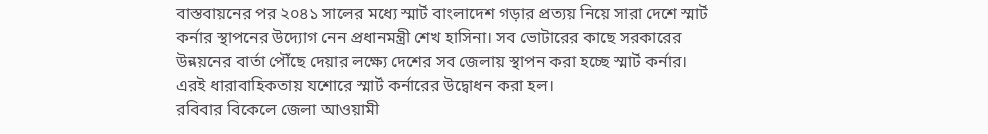বাস্তবায়নের পর ২০৪১ সালের মধ্যে স্মার্ট বাংলাদেশ গড়ার প্রত্যয় নিয়ে সারা দেশে স্মার্ট কর্নার স্থাপনের উদ্যোগ নেন প্রধানমন্ত্রী শেখ হাসিনা। সব ভোটারের কাছে সরকারের উন্নয়নের বার্তা পৌঁছে দেয়ার লক্ষ্যে দেশের সব জেলায় স্থাপন করা হচ্ছে স্মার্ট কর্নার। এরই ধারাবাহিকতায় যশোরে স্মার্ট কর্নারের উদ্বোধন করা হল।
রবিবার বিকেলে জেলা আওয়ামী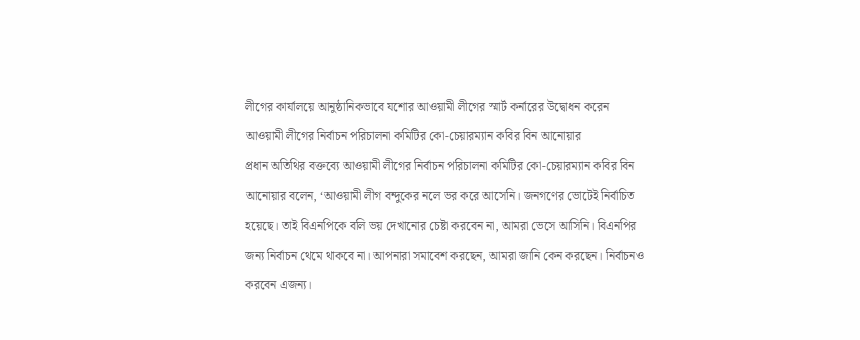লীগের কার্যালয়ে আনুষ্ঠানিকভাবে যশোর আওয়ামী লীগের স্মার্ট কর্নারের উদ্বোধন করেন আওয়ামী লীগের নির্বাচন পরিচালনা কমিটির কো-চেয়ারম্যান কবির বিন আনোয়ার
প্রধান অতিথির বক্তব্যে আওয়ামী লীগের নির্বাচন পরিচালনা কমিটির কো-চেয়ারম্যান কবির বিন আনোয়ার বলেন, ‘আওয়ামী লীগ বন্দুকের নলে ভর করে আসেনি। জনগণের ভোটেই নির্বাচিত হয়েছে। তাই বিএনপিকে বলি ভয় দেখানোর চেষ্টা করবেন না, আমরা ভেসে আসিনি। বিএনপির জন্য নির্বাচন থেমে থাকবে না। আপনারা সমাবেশ করছেন, আমরা জানি কেন করছেন। নির্বাচনও করবেন এজন্য।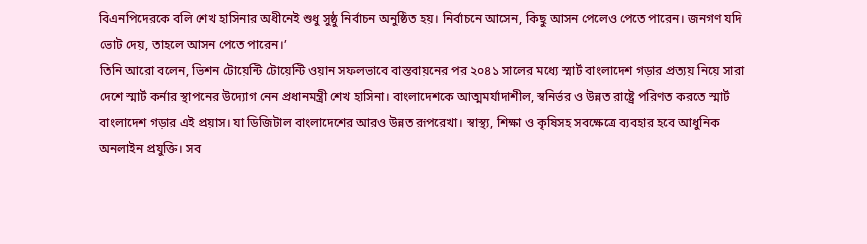বিএনপিদেরকে বলি শেখ হাসিনার অধীনেই শুধু সুষ্ঠু নির্বাচন অনুষ্ঠিত হয়। নির্বাচনে আসেন, কিছু আসন পেলেও পেতে পারেন। জনগণ যদি ভোট দেয়, তাহলে আসন পেতে পারেন।’
তিনি আরো বলেন, ভিশন টোয়েন্টি টোয়েন্টি ওয়ান সফলভাবে বাস্তবায়নের পর ২০৪১ সালের মধ্যে স্মার্ট বাংলাদেশ গড়ার প্রত্যয় নিয়ে সারা দেশে স্মার্ট কর্নার স্থাপনের উদ্যোগ নেন প্রধানমন্ত্রী শেখ হাসিনা। বাংলাদেশকে আত্মমর্যাদাশীল, স্বনির্ভর ও উন্নত রাষ্ট্রে পরিণত করতে স্মার্ট বাংলাদেশ গড়ার এই প্রয়াস। যা ডিজিটাল বাংলাদেশের আরও উন্নত রূপরেখা। স্বাস্থ্য, শিক্ষা ও কৃষিসহ সবক্ষেত্রে ব্যবহার হবে আধুনিক অনলাইন প্রযুক্তি। সব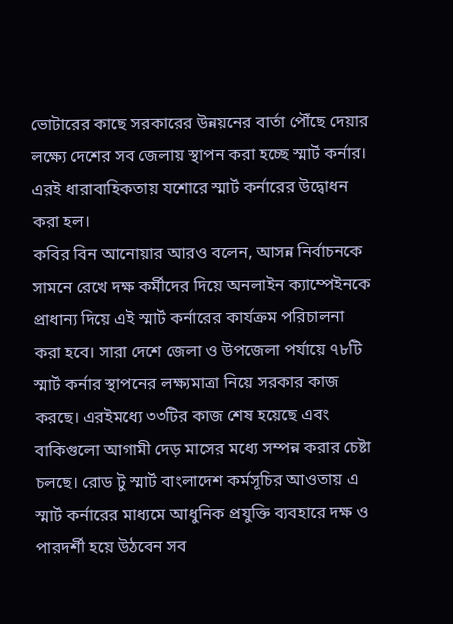ভোটারের কাছে সরকারের উন্নয়নের বার্তা পৌঁছে দেয়ার লক্ষ্যে দেশের সব জেলায় স্থাপন করা হচ্ছে স্মার্ট কর্নার। এরই ধারাবাহিকতায় যশোরে স্মার্ট কর্নারের উদ্বোধন করা হল।
কবির বিন আনোয়ার আরও বলেন, আসন্ন নির্বাচনকে সামনে রেখে দক্ষ কর্মীদের দিয়ে অনলাইন ক্যাম্পেইনকে প্রাধান্য দিয়ে এই স্মার্ট কর্নারের কার্যক্রম পরিচালনা করা হবে। সারা দেশে জেলা ও উপজেলা পর্যায়ে ৭৮টি স্মার্ট কর্নার স্থাপনের লক্ষ্যমাত্রা নিয়ে সরকার কাজ করছে। এরইমধ্যে ৩৩টির কাজ শেষ হয়েছে এবং বাকিগুলো আগামী দেড় মাসের মধ্যে সম্পন্ন করার চেষ্টা চলছে। রোড টু স্মার্ট বাংলাদেশ কর্মসূচির আওতায় এ স্মার্ট কর্নারের মাধ্যমে আধুনিক প্রযুক্তি ব্যবহারে দক্ষ ও পারদর্শী হয়ে উঠবেন সব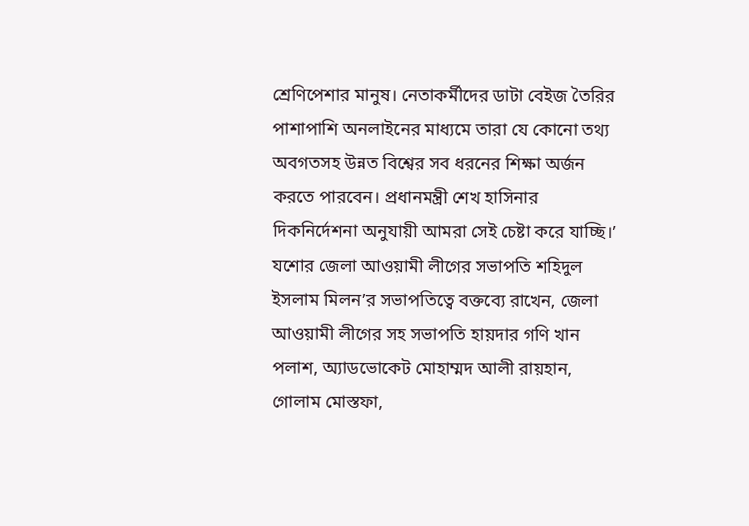শ্রেণিপেশার মানুষ। নেতাকর্মীদের ডাটা বেইজ তৈরির পাশাপাশি অনলাইনের মাধ্যমে তারা যে কোনো তথ্য অবগতসহ উন্নত বিশ্বের সব ধরনের শিক্ষা অর্জন করতে পারবেন। প্রধানমন্ত্রী শেখ হাসিনার দিকনির্দেশনা অনুযায়ী আমরা সেই চেষ্টা করে যাচ্ছি।’
যশোর জেলা আওয়ামী লীগের সভাপতি শহিদুল ইসলাম মিলন’র সভাপতিত্বে বক্তব্যে রাখেন, জেলা আওয়ামী লীগের সহ সভাপতি হায়দার গণি খান পলাশ, অ্যাডভোকেট মোহাম্মদ আলী রায়হান, গোলাম মোস্তফা,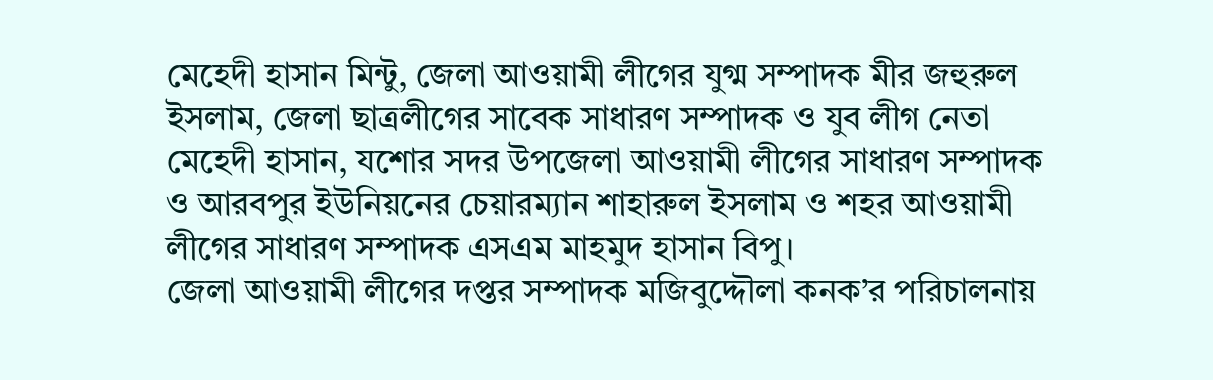মেহেদী হাসান মিন্টু, জেলা আওয়ামী লীগের যুগ্ম সম্পাদক মীর জহুরুল ইসলাম, জেলা ছাত্রলীগের সাবেক সাধারণ সম্পাদক ও যুব লীগ নেতা মেহেদী হাসান, যশোর সদর উপজেলা আওয়ামী লীগের সাধারণ সম্পাদক ও আরবপুর ইউনিয়নের চেয়ারম্যান শাহারুল ইসলাম ও শহর আওয়ামী লীগের সাধারণ সম্পাদক এসএম মাহমুদ হাসান বিপু।
জেলা আওয়ামী লীগের দপ্তর সম্পাদক মজিবুদ্দৌলা কনক’র পরিচালনায়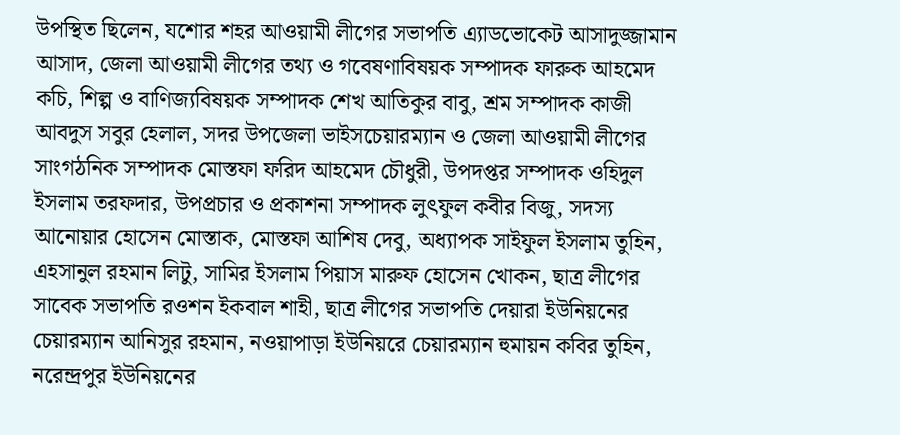উপস্থিত ছিলেন, যশোর শহর আওয়ামী লীগের সভাপতি এ্যাডভোকেট আসাদুজ্জামান আসাদ, জেলা আওয়ামী লীগের তথ্য ও গবেষণাবিষয়ক সম্পাদক ফারুক আহমেদ কচি, শিল্প ও বাণিজ্যবিষয়ক সম্পাদক শেখ আতিকুর বাবু, শ্রম সম্পাদক কাজী আবদুস সবুর হেলাল, সদর উপজেলা ভাইসচেয়ারম্যান ও জেলা আওয়ামী লীগের সাংগঠনিক সম্পাদক মোস্তফা ফরিদ আহমেদ চৌধুরী, উপদপ্তর সম্পাদক ওহিদুল ইসলাম তরফদার, উপপ্রচার ও প্রকাশনা সম্পাদক লুৎফুল কবীর বিজু, সদস্য আনোয়ার হোসেন মোস্তাক, মোস্তফা আশিষ দেবু, অধ্যাপক সাইফুল ইসলাম তুহিন, এহসানুল রহমান লিটু, সামির ইসলাম পিয়াস মারুফ হোসেন খোকন, ছাত্র লীগের সাবেক সভাপতি রওশন ইকবাল শাহী, ছাত্র লীগের সভাপতি দেয়ারা ইউনিয়নের চেয়ারম্যান আনিসুর রহমান, নওয়াপাড়া ইউনিয়রে চেয়ারম্যান হুমায়ন কবির তুহিন, নরেন্দ্রপুর ইউনিয়নের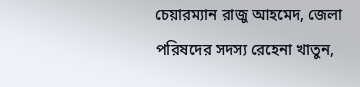চেয়ারম্যান রাজু আহমেদ, জেলা পরিষদের সদস্য রেহেনা খাতুন,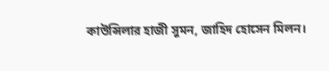কাউন্সিলার হাজী সুমন, জাহিদ হোসেন মিলন।